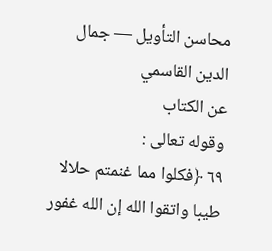محاسن التأويل — جمال الدين القاسمي
عن الكتاب
وقوله تعالى :
٦٩ ﴿فكلوا مما غنمتم حلالا طيبا واتقوا الله إن الله غفور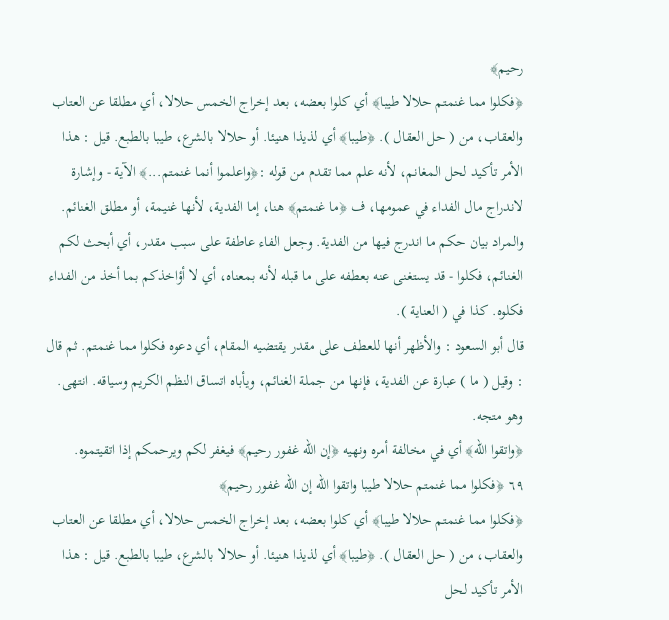رحيم﴾
﴿فكلوا مما غنمتم حلالا طيبا﴾ أي كلوا بعضه، بعد إخراج الخمس حلالا، أي مطلقا عن العتاب والعقاب، من ( حل العقال ). ﴿طيبا﴾ أي لذيذا هنيئا. أو حلالا بالشرع، طيبا بالطبع. قيل : هذا الأمر تأكيد لحل المغانم، لأنه علم مما تقدم من قوله :﴿واعلموا أنما غنمتم...﴾ الآية - وإشارة لاندراج مال الفداء في عمومها، ف ﴿ما غنمتم﴾ هنا، إما الفدية، لأنها غنيمة، أو مطلق الغنائم. والمراد بيان حكم ما اندرج فيها من الفدية. وجعل الفاء عاطفة على سبب مقدر، أي أبحث لكم الغنائم، فكلوا - قد يستغنى عنه بعطفه على ما قبله لأنه بمعناه، أي لا أؤاخذكم بما أخذ من الفداء فكلوه. كذا في ( العناية ).
قال أبو السعود : والأظهر أنها للعطف على مقدر يقتضيه المقام، أي دعوه فكلوا مما غنمتم. ثم قال : وقيل ( ما ) عبارة عن الفدية، فإنها من جملة الغنائم، ويأباه اتساق النظم الكريم وسياقه. انتهى. وهو متجه.
﴿واتقوا الله﴾ أي في مخالفة أمره ونهيه ﴿إن الله غفور رحيم﴾ فيغفر لكم ويرحمكم إذا اتقيتموه.
٦٩ ﴿فكلوا مما غنمتم حلالا طيبا واتقوا الله إن الله غفور رحيم﴾
﴿فكلوا مما غنمتم حلالا طيبا﴾ أي كلوا بعضه، بعد إخراج الخمس حلالا، أي مطلقا عن العتاب والعقاب، من ( حل العقال ). ﴿طيبا﴾ أي لذيذا هنيئا. أو حلالا بالشرع، طيبا بالطبع. قيل : هذا الأمر تأكيد لحل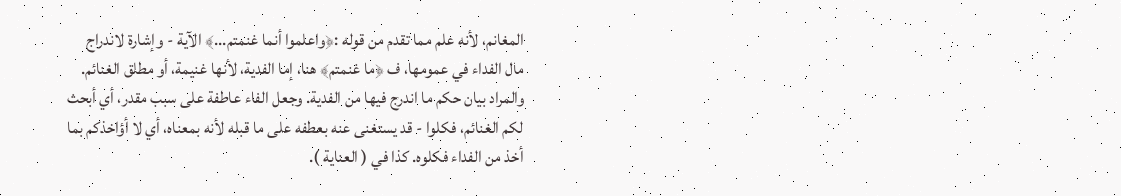المغانم، لأنه علم مما تقدم من قوله :﴿واعلموا أنما غنمتم...﴾ الآية - وإشارة لاندراج مال الفداء في عمومها، ف ﴿ما غنمتم﴾ هنا، إما الفدية، لأنها غنيمة، أو مطلق الغنائم. والمراد بيان حكم ما اندرج فيها من الفدية. وجعل الفاء عاطفة على سبب مقدر، أي أبحث لكم الغنائم، فكلوا - قد يستغنى عنه بعطفه على ما قبله لأنه بمعناه، أي لا أؤاخذكم بما أخذ من الفداء فكلوه. كذا في ( العناية ).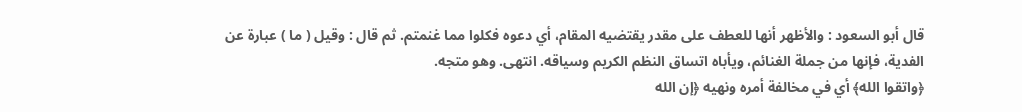قال أبو السعود : والأظهر أنها للعطف على مقدر يقتضيه المقام، أي دعوه فكلوا مما غنمتم. ثم قال : وقيل ( ما ) عبارة عن الفدية، فإنها من جملة الغنائم، ويأباه اتساق النظم الكريم وسياقه. انتهى. وهو متجه.
﴿واتقوا الله﴾ أي في مخالفة أمره ونهيه ﴿إن الله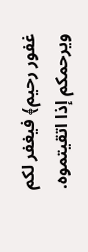غفور رحيم﴾ فيغفر لكم ويرحمكم إذا اتقيتموه.